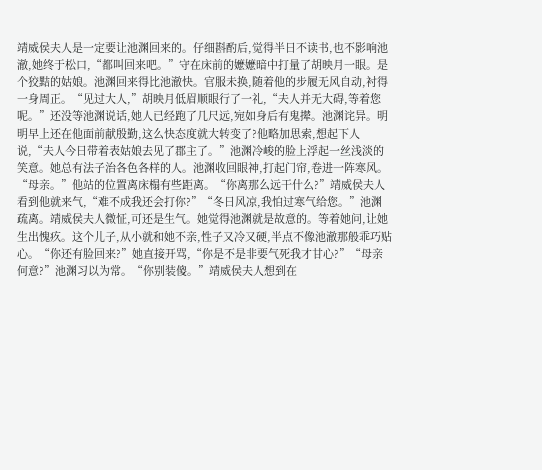靖威侯夫人是一定要让池渊回来的。仔细斟酌后,觉得半日不读书,也不影响池澈,她终于松口,“都叫回来吧。”守在床前的嬷嬷暗中打量了胡映月一眼。是个狡黠的姑娘。池渊回来得比池澈快。官服未换,随着他的步履无风自动,衬得一身周正。“见过大人,”胡映月低眉顺眼行了一礼,“夫人并无大碍,等着您呢。”还没等池渊说话,她人已经跑了几尺远,宛如身后有鬼撵。池渊诧异。明明早上还在他面前献殷勤,这么快态度就大转变了?他略加思索,想起下人说,“夫人今日带着表姑娘去见了郡主了。”池渊冷峻的脸上浮起一丝浅淡的笑意。她总有法子治各色各样的人。池渊收回眼神,打起门帘,卷进一阵寒风。“母亲。”他站的位置离床榻有些距离。“你离那么远干什么?”靖威侯夫人看到他就来气,“难不成我还会打你?”“冬日风凉,我怕过寒气给您。”池渊疏离。靖威侯夫人微怔,可还是生气。她觉得池渊就是故意的。等着她问,让她生出愧疚。这个儿子,从小就和她不亲,性子又冷又硬,半点不像池澈那般乖巧贴心。“你还有脸回来?”她直接开骂,“你是不是非要气死我才甘心?”“母亲何意?”池渊习以为常。“你别装傻。”靖威侯夫人想到在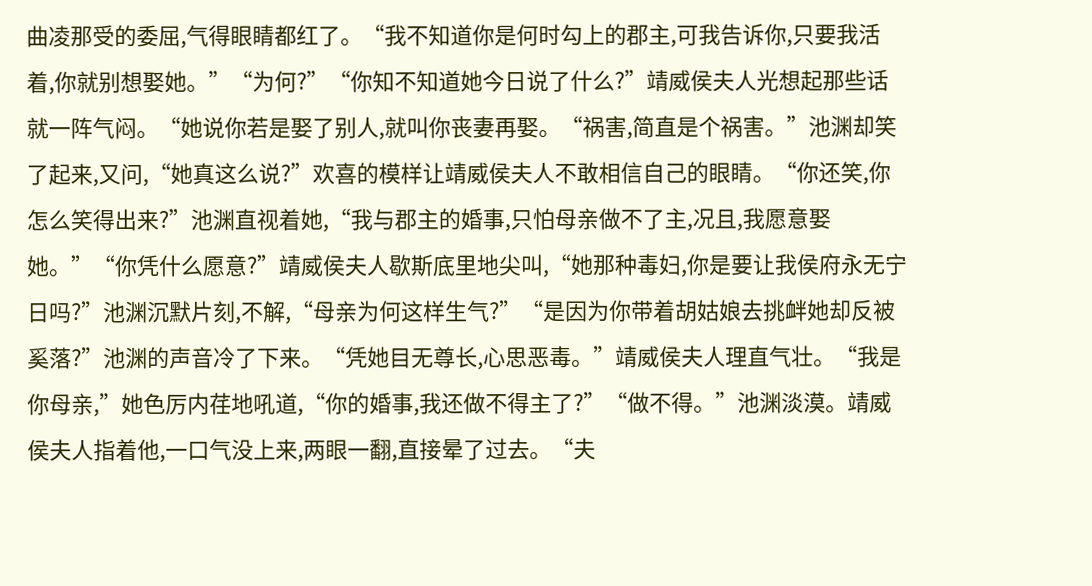曲凌那受的委屈,气得眼睛都红了。“我不知道你是何时勾上的郡主,可我告诉你,只要我活着,你就别想娶她。”“为何?”“你知不知道她今日说了什么?”靖威侯夫人光想起那些话就一阵气闷。“她说你若是娶了别人,就叫你丧妻再娶。“祸害,简直是个祸害。”池渊却笑了起来,又问,“她真这么说?”欢喜的模样让靖威侯夫人不敢相信自己的眼睛。“你还笑,你怎么笑得出来?”池渊直视着她,“我与郡主的婚事,只怕母亲做不了主,况且,我愿意娶她。”“你凭什么愿意?”靖威侯夫人歇斯底里地尖叫,“她那种毒妇,你是要让我侯府永无宁日吗?”池渊沉默片刻,不解,“母亲为何这样生气?”“是因为你带着胡姑娘去挑衅她却反被奚落?”池渊的声音冷了下来。“凭她目无尊长,心思恶毒。”靖威侯夫人理直气壮。“我是你母亲,”她色厉内荏地吼道,“你的婚事,我还做不得主了?”“做不得。”池渊淡漠。靖威侯夫人指着他,一口气没上来,两眼一翻,直接晕了过去。“夫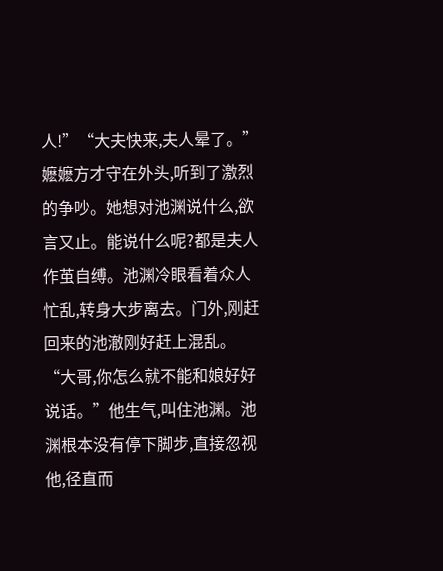人!”“大夫快来,夫人晕了。”嬷嬷方才守在外头,听到了激烈的争吵。她想对池渊说什么,欲言又止。能说什么呢?都是夫人作茧自缚。池渊冷眼看着众人忙乱,转身大步离去。门外,刚赶回来的池澈刚好赶上混乱。“大哥,你怎么就不能和娘好好说话。”他生气,叫住池渊。池渊根本没有停下脚步,直接忽视他,径直而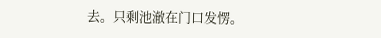去。只剩池澈在门口发愣。